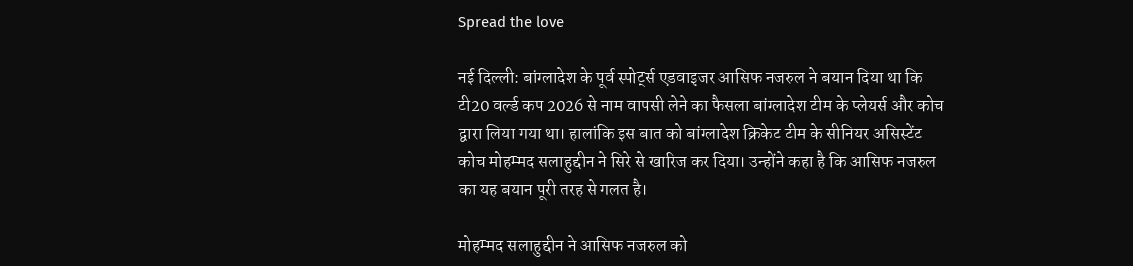Spread the love

नई दिल्ली: बांग्लादेश के पूर्व स्पोर्ट्स एडवाइ़जर आसिफ नजरुल ने बयान दिया था कि टी20 वर्ल्ड कप 2026 से नाम वापसी लेने का फैसला बांग्लादेश टीम के प्लेयर्स और कोच द्वारा लिया गया था। हालांकि इस बात को बांग्लादेश क्रिकेट टीम के सीनियर असिस्टेंट कोच मोहम्मद सलाहुद्दीन ने सिरे से खारिज कर दिया। उन्होंने कहा है कि आसिफ नजरुल का यह बयान पूरी तरह से गलत है।

मोहम्मद सलाहुद्दीन ने आसिफ नजरुल को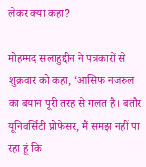लेकर क्या कहा?

मोहम्मद सलाहुद्दीन ने पत्रकारों से शुक्रवार को कहा, ‘आसिफ नजरुल का बयान पूरी तरह से गलत है। बतौर यूनिवर्सिटी प्रोफेसर, मैं समझ नहीं पा रहा हूं कि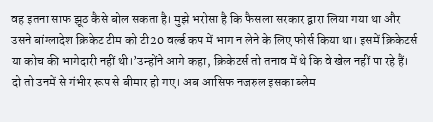वह इतना साफ झूठ कैसे बोल सकता है। मुझे भरोसा है कि फैसला सरकार द्वारा लिया गया था और उसने बांग्लादेश क्रिकेट टीम को टी20 वर्ल्ड कप में भाग न लेने के लिए फोर्स किया था। इसमें क्रिकेटर्स या कोच की भागेदारी नहीं थी।’उन्होंने आगे कहा, क्रिकेटर्स तो तनाव में थे कि वे खेल नहीं पा रहे हैं। दो तो उनमें से गंभीर रूप से बीमार हो गए। अब आसिफ नजरुल इसका ब्लेम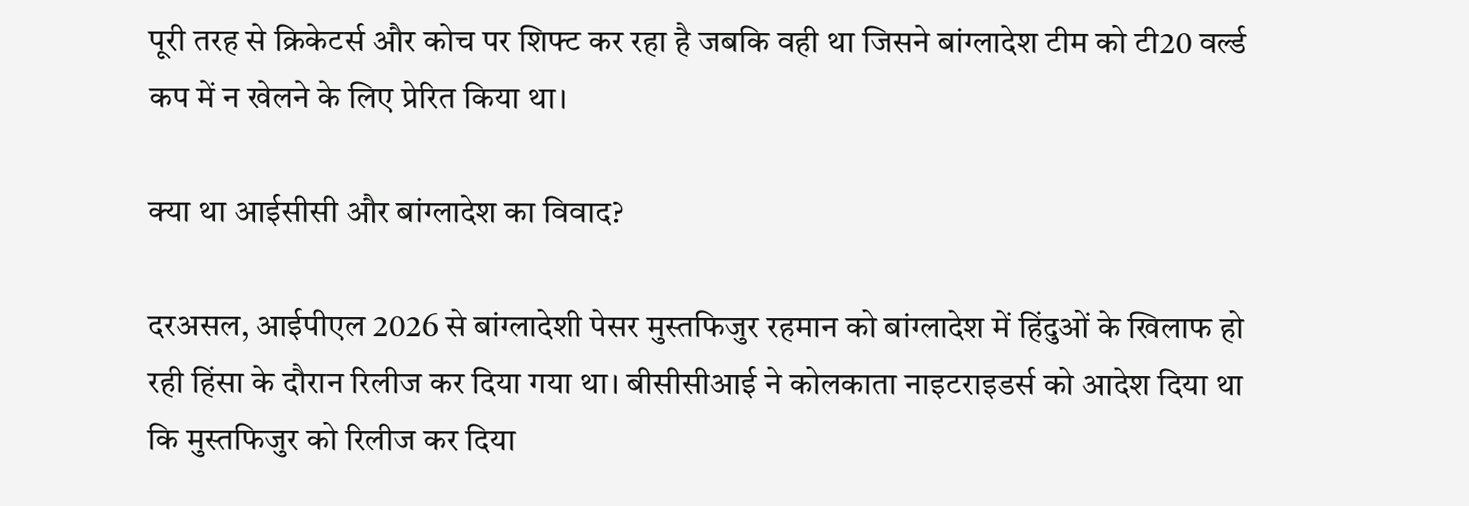पूरी तरह से क्रिकेटर्स और कोच पर शिफ्ट कर रहा है जबकि वही था जिसने बांग्लादेश टीम को टी20 वर्ल्ड कप में न खेलने के लिए प्रेरित किया था।

क्या था आईसीसी और बांग्लादेश का विवाद?

दरअसल, आईपीएल 2026 से बांग्लादेशी पेसर मुस्तफिजुर रहमान को बांग्लादेश में हिंदुओं के खिलाफ हो रही हिंसा के दौरान रिलीज कर दिया गया था। बीसीसीआई ने कोलकाता नाइटराइडर्स को आदेश दिया था कि मुस्तफिजुर को रिलीज कर दिया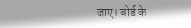जाए। बोर्ड के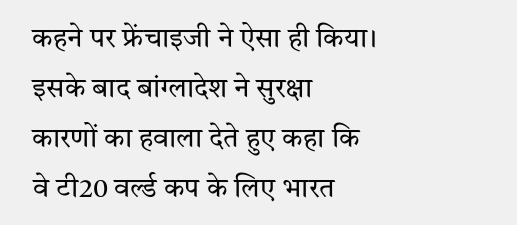कहने पर फ्रेंचाइजी ने ऐसा ही किया। इसके बाद बांग्लादेश ने सुरक्षा कारणों का हवाला देते हुए कहा कि वे टी20 वर्ल्ड कप के लिए भारत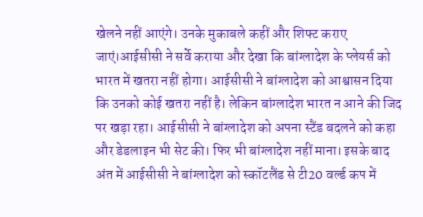खेलने नहीं आएंगे। उनके मुकाबले कहीं और शिफ्ट कराए जाएं।आईसीसी ने सर्वे कराया और देखा कि बांग्लादेश के प्लेयर्स को भारत में खतरा नहीं होगा। आईसीसी ने बांग्लादेश को आश्वासन दिया कि उनको कोई खतरा नहीं है। लेकिन बांग्लादेश भारत न आने की जिद पर खड़ा रहा। आईसीसी ने बांग्लादेश को अपना स्टैंड बदलने को कहा और डेडलाइन भी सेट की। फिर भी बांग्लादेश नहीं माना। इसके बाद अंत में आईसीसी ने बांग्लादेश को स्कॉटलैंड से टी20 वर्ल्ड कप में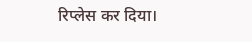रिप्लेस कर दिया।